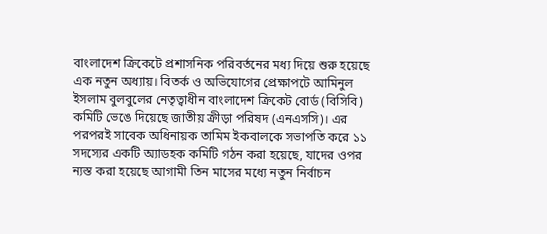বাংলাদেশ ক্রিকেটে প্রশাসনিক পরিবর্তনের মধ্য দিয়ে শুরু হয়েছে এক নতুন অধ্যায়। বিতর্ক ও অভিযোগের প্রেক্ষাপটে আমিনুল ইসলাম বুলবুলের নেতৃত্বাধীন বাংলাদেশ ক্রিকেট বোর্ড (বিসিবি) কমিটি ভেঙে দিয়েছে জাতীয় ক্রীড়া পরিষদ (এনএসসি)। এর পরপরই সাবেক অধিনায়ক তামিম ইকবালকে সভাপতি করে ১১ সদস্যের একটি অ্যাডহক কমিটি গঠন করা হয়েছে, যাদের ওপর ন্যস্ত করা হয়েছে আগামী তিন মাসের মধ্যে নতুন নির্বাচন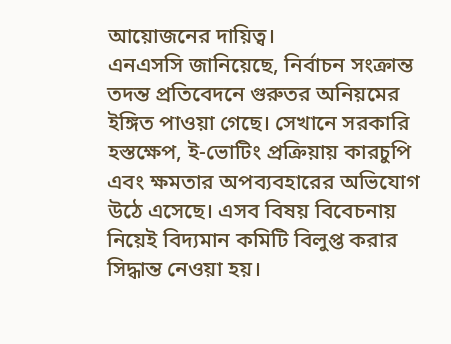আয়োজনের দায়িত্ব।
এনএসসি জানিয়েছে, নির্বাচন সংক্রান্ত তদন্ত প্রতিবেদনে গুরুতর অনিয়মের ইঙ্গিত পাওয়া গেছে। সেখানে সরকারি হস্তক্ষেপ, ই-ভোটিং প্রক্রিয়ায় কারচুপি এবং ক্ষমতার অপব্যবহারের অভিযোগ উঠে এসেছে। এসব বিষয় বিবেচনায় নিয়েই বিদ্যমান কমিটি বিলুপ্ত করার সিদ্ধান্ত নেওয়া হয়।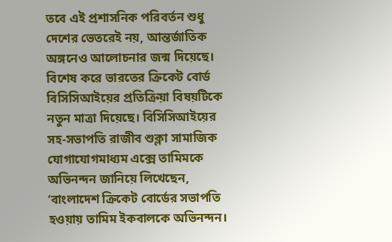তবে এই প্রশাসনিক পরিবর্তন শুধু দেশের ভেতরেই নয়, আন্তর্জাতিক অঙ্গনেও আলোচনার জন্ম দিয়েছে। বিশেষ করে ভারতের ক্রিকেট বোর্ড বিসিসিআইয়ের প্রতিক্রিয়া বিষয়টিকে নতুন মাত্রা দিয়েছে। বিসিসিআইয়ের সহ-সভাপতি রাজীব শুক্লা সামাজিক যোগাযোগমাধ্যম এক্সে তামিমকে অভিনন্দন জানিয়ে লিখেছেন, ‘বাংলাদেশ ক্রিকেট বোর্ডের সভাপতি হওয়ায় তামিম ইকবালকে অভিনন্দন।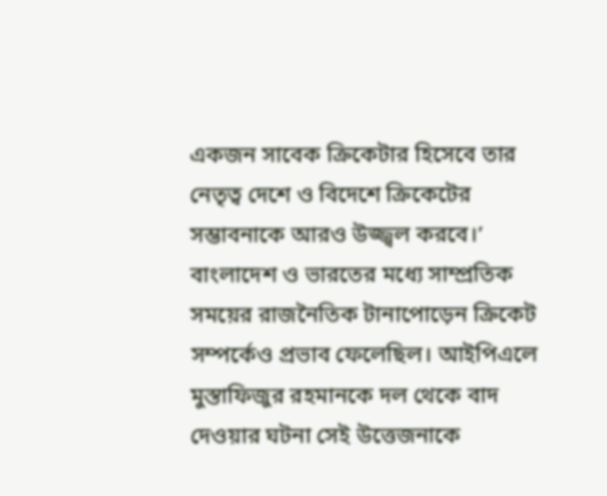একজন সাবেক ক্রিকেটার হিসেবে তার নেতৃত্ব দেশে ও বিদেশে ক্রিকেটের সম্ভাবনাকে আরও উজ্জ্বল করবে।’
বাংলাদেশ ও ভারতের মধ্যে সাম্প্রতিক সময়ের রাজনৈতিক টানাপোড়েন ক্রিকেট সম্পর্কেও প্রভাব ফেলেছিল। আইপিএলে মুস্তাফিজুর রহমানকে দল থেকে বাদ দেওয়ার ঘটনা সেই উত্তেজনাকে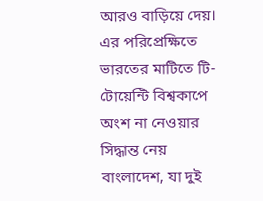আরও বাড়িয়ে দেয়। এর পরিপ্রেক্ষিতে ভারতের মাটিতে টি-টোয়েন্টি বিশ্বকাপে অংশ না নেওয়ার সিদ্ধান্ত নেয় বাংলাদেশ, যা দুই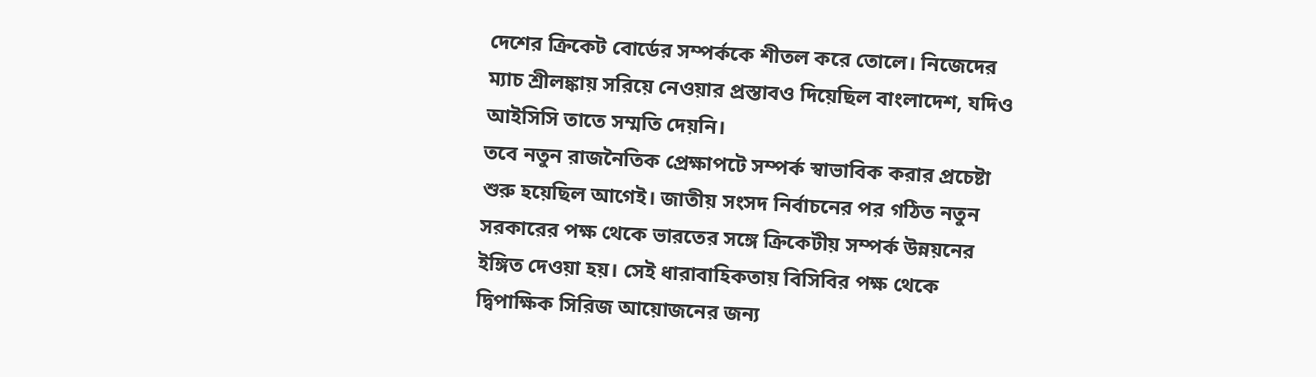দেশের ক্রিকেট বোর্ডের সম্পর্ককে শীতল করে তোলে। নিজেদের ম্যাচ শ্রীলঙ্কায় সরিয়ে নেওয়ার প্রস্তাবও দিয়েছিল বাংলাদেশ, যদিও আইসিসি তাতে সম্মতি দেয়নি।
তবে নতুন রাজনৈতিক প্রেক্ষাপটে সম্পর্ক স্বাভাবিক করার প্রচেষ্টা শুরু হয়েছিল আগেই। জাতীয় সংসদ নির্বাচনের পর গঠিত নতুন সরকারের পক্ষ থেকে ভারতের সঙ্গে ক্রিকেটীয় সম্পর্ক উন্নয়নের ইঙ্গিত দেওয়া হয়। সেই ধারাবাহিকতায় বিসিবির পক্ষ থেকে দ্বিপাক্ষিক সিরিজ আয়োজনের জন্য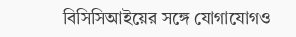বিসিসিআইয়ের সঙ্গে যোগাযোগও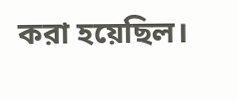করা হয়েছিল।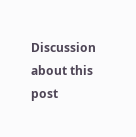Discussion about this post